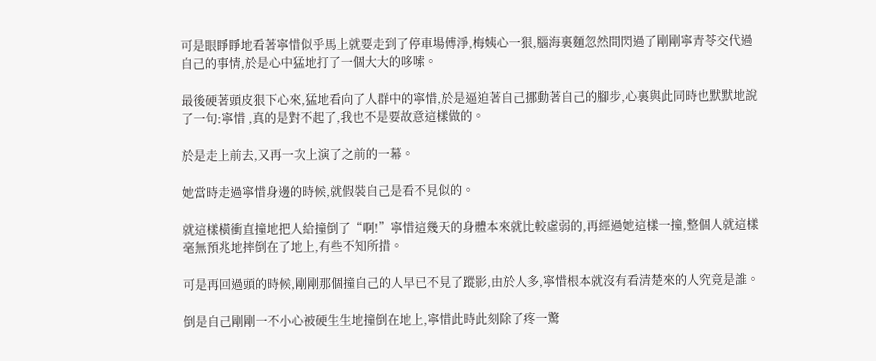可是眼睜睜地看著寧惜似乎馬上就要走到了停車場傅淨,梅姨心一狠,腦海裏麵忽然間閃過了剛剛寧青苓交代過自己的事情,於是心中猛地打了一個大大的哆嗦。

最後硬著頭皮狠下心來,猛地看向了人群中的寧惜,於是逼迫著自己挪動著自己的腳步,心裏與此同時也默默地說了一句:寧惜 ,真的是對不起了,我也不是要故意這樣做的。

於是走上前去,又再一次上演了之前的一幕。

她當時走過寧惜身邊的時候,就假裝自己是看不見似的。

就這樣橫衝直撞地把人給撞倒了“啊!”寧惜這幾天的身體本來就比較虛弱的,再經過她這樣一撞,整個人就這樣毫無預兆地摔倒在了地上,有些不知所措。

可是再回過頭的時候,剛剛那個撞自己的人早已不見了蹤影,由於人多,寧惜根本就沒有看清楚來的人究竟是誰。

倒是自己剛剛一不小心被硬生生地撞倒在地上,寧惜此時此刻除了疼一驚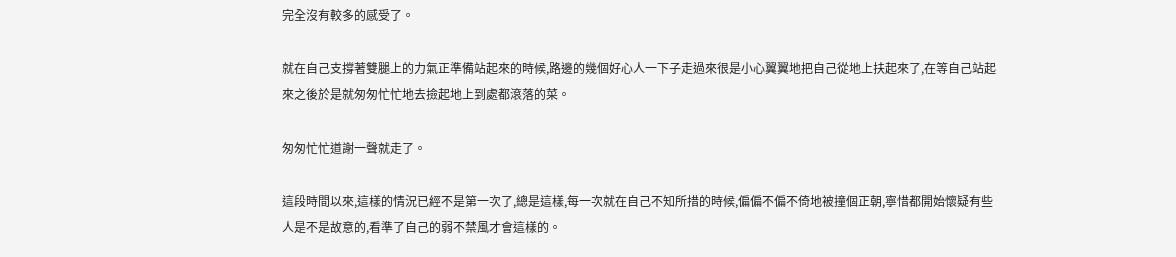完全沒有較多的感受了。

就在自己支撐著雙腿上的力氣正準備站起來的時候,路邊的幾個好心人一下子走過來很是小心翼翼地把自己從地上扶起來了,在等自己站起來之後於是就匆匆忙忙地去撿起地上到處都滾落的菜。

匆匆忙忙道謝一聲就走了。

這段時間以來,這樣的情況已經不是第一次了,總是這樣,每一次就在自己不知所措的時候,偏偏不偏不倚地被撞個正朝,寧惜都開始懷疑有些人是不是故意的,看準了自己的弱不禁風才會這樣的。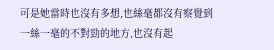可是她當時也沒有多想,也絲毫都沒有察覺到一絲一毫的不對勁的地方,也沒有起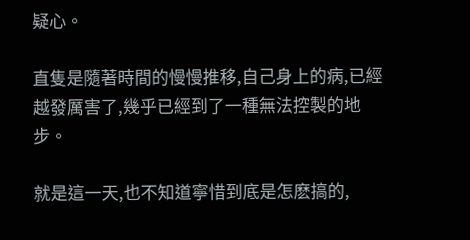疑心。

直隻是隨著時間的慢慢推移,自己身上的病,已經越發厲害了,幾乎已經到了一種無法控製的地步。

就是這一天,也不知道寧惜到底是怎麽搞的,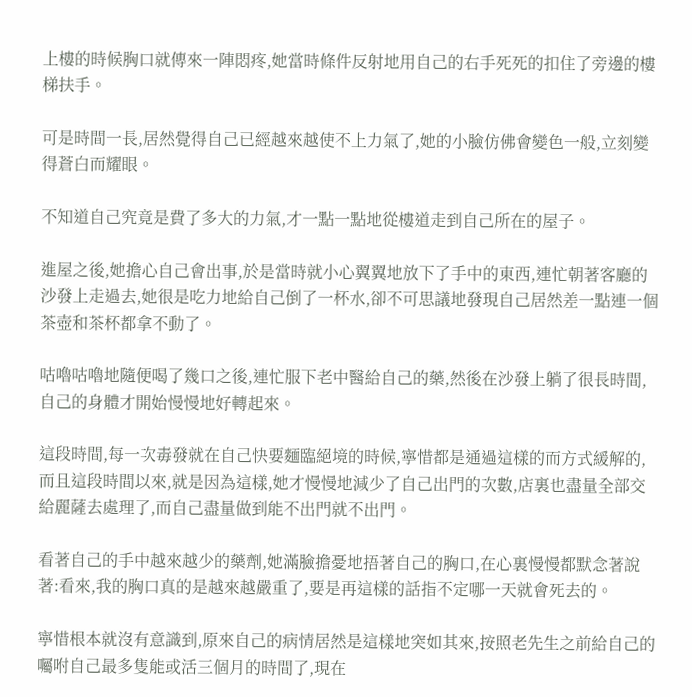上樓的時候胸口就傳來一陣悶疼,她當時條件反射地用自己的右手死死的扣住了旁邊的樓梯扶手。

可是時間一長,居然覺得自己已經越來越使不上力氣了,她的小臉仿佛會變色一般,立刻變得蒼白而耀眼。

不知道自己究竟是費了多大的力氣,才一點一點地從樓道走到自己所在的屋子。

進屋之後,她擔心自己會出事,於是當時就小心翼翼地放下了手中的東西,連忙朝著客廳的沙發上走過去,她很是吃力地給自己倒了一杯水,卻不可思議地發現自己居然差一點連一個茶壺和茶杯都拿不動了。

咕嚕咕嚕地隨便喝了幾口之後,連忙服下老中醫給自己的藥,然後在沙發上躺了很長時間,自己的身體才開始慢慢地好轉起來。

這段時間,每一次毒發就在自己快要麵臨絕境的時候,寧惜都是通過這樣的而方式緩解的,而且這段時間以來,就是因為這樣,她才慢慢地減少了自己出門的次數,店裏也盡量全部交給麗薩去處理了,而自己盡量做到能不出門就不出門。

看著自己的手中越來越少的藥劑,她滿臉擔憂地捂著自己的胸口,在心裏慢慢都默念著說著:看來,我的胸口真的是越來越嚴重了,要是再這樣的話指不定哪一天就會死去的。

寧惜根本就沒有意識到,原來自己的病情居然是這樣地突如其來,按照老先生之前給自己的囑咐自己最多隻能或活三個月的時間了,現在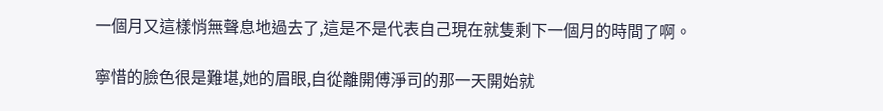一個月又這樣悄無聲息地過去了,這是不是代表自己現在就隻剩下一個月的時間了啊。

寧惜的臉色很是難堪,她的眉眼,自從離開傅淨司的那一天開始就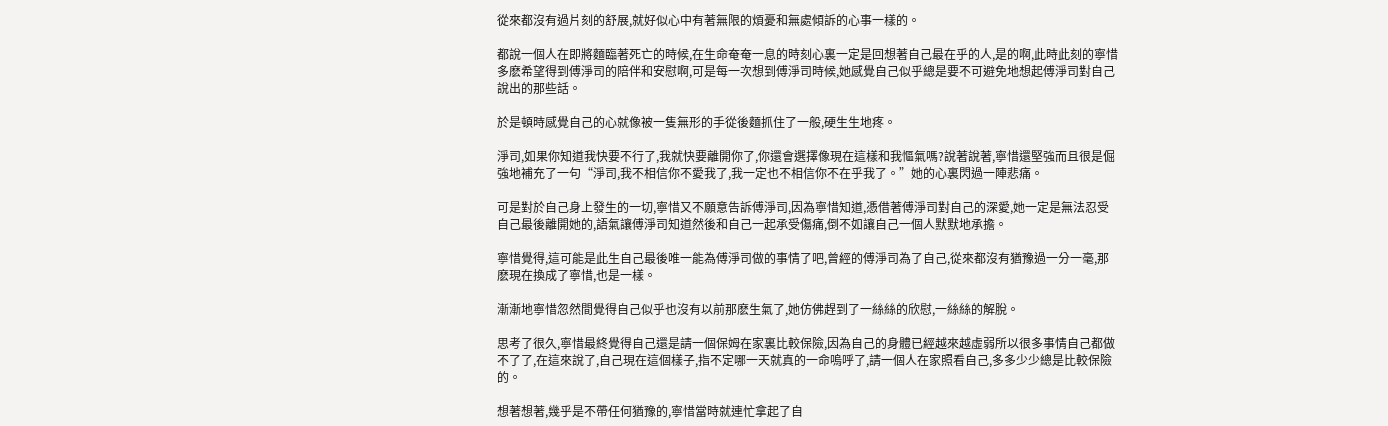從來都沒有過片刻的舒展,就好似心中有著無限的煩憂和無處傾訴的心事一樣的。

都說一個人在即將麵臨著死亡的時候,在生命奄奄一息的時刻心裏一定是回想著自己最在乎的人,是的啊,此時此刻的寧惜多麽希望得到傅淨司的陪伴和安慰啊,可是每一次想到傅淨司時候,她感覺自己似乎總是要不可避免地想起傅淨司對自己說出的那些話。

於是頓時感覺自己的心就像被一隻無形的手從後麵抓住了一般,硬生生地疼。

淨司,如果你知道我快要不行了,我就快要離開你了,你還會選擇像現在這樣和我慪氣嗎?說著說著,寧惜還堅強而且很是倔強地補充了一句“淨司,我不相信你不愛我了,我一定也不相信你不在乎我了。”她的心裏閃過一陣悲痛。

可是對於自己身上發生的一切,寧惜又不願意告訴傅淨司,因為寧惜知道,憑借著傅淨司對自己的深愛,她一定是無法忍受自己最後離開她的,語氣讓傅淨司知道然後和自己一起承受傷痛,倒不如讓自己一個人默默地承擔。

寧惜覺得,這可能是此生自己最後唯一能為傅淨司做的事情了吧,曾經的傅淨司為了自己,從來都沒有猶豫過一分一毫,那麽現在換成了寧惜,也是一樣。

漸漸地寧惜忽然間覺得自己似乎也沒有以前那麽生氣了,她仿佛趕到了一絲絲的欣慰,一絲絲的解脫。

思考了很久,寧惜最終覺得自己還是請一個保姆在家裏比較保險,因為自己的身體已經越來越虛弱所以很多事情自己都做不了了,在這來說了,自己現在這個樣子,指不定哪一天就真的一命嗚呼了,請一個人在家照看自己,多多少少總是比較保險的。

想著想著,幾乎是不帶任何猶豫的,寧惜當時就連忙拿起了自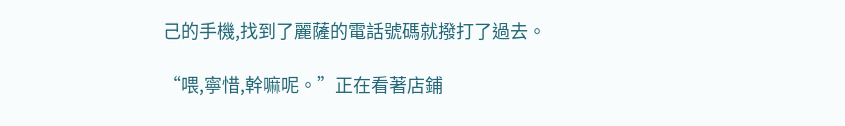己的手機,找到了麗薩的電話號碼就撥打了過去。

“喂,寧惜,幹嘛呢。”正在看著店鋪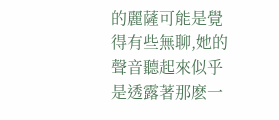的麗薩可能是覺得有些無聊,她的聲音聽起來似乎是透露著那麽一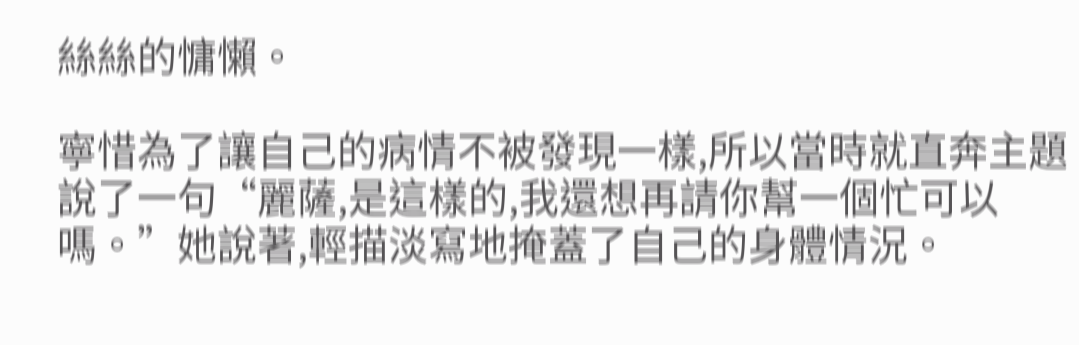絲絲的慵懶。

寧惜為了讓自己的病情不被發現一樣,所以當時就直奔主題說了一句“麗薩,是這樣的,我還想再請你幫一個忙可以嗎。”她說著,輕描淡寫地掩蓋了自己的身體情況。